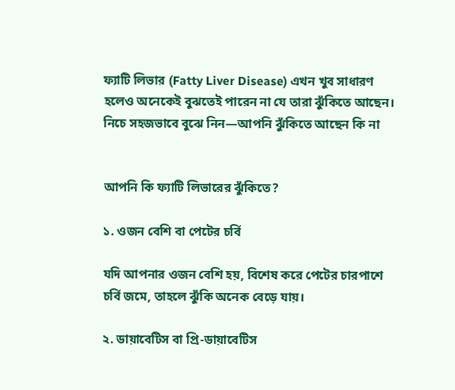ফ্যাটি লিভার (Fatty Liver Disease) এখন খুব সাধারণ হলেও অনেকেই বুঝতেই পারেন না যে তারা ঝুঁকিতে আছেন। নিচে সহজভাবে বুঝে নিন—আপনি ঝুঁকিতে আছেন কি না


আপনি কি ফ্যাটি লিভারের ঝুঁকিতে?

১. ওজন বেশি বা পেটের চর্বি

যদি আপনার ওজন বেশি হয়, বিশেষ করে পেটের চারপাশে চর্বি জমে, তাহলে ঝুঁকি অনেক বেড়ে যায়।

২. ডায়াবেটিস বা প্রি-ডায়াবেটিস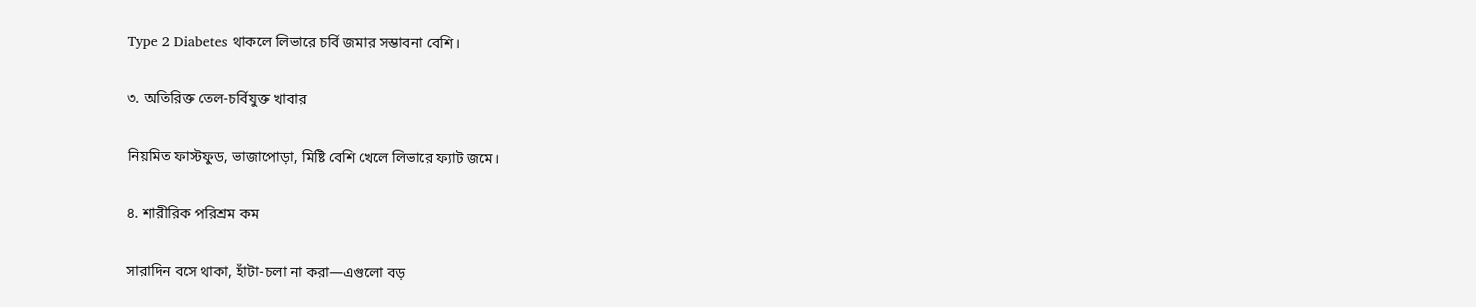Type 2 Diabetes থাকলে লিভারে চর্বি জমার সম্ভাবনা বেশি।

৩. অতিরিক্ত তেল-চর্বিযুক্ত খাবার

নিয়মিত ফাস্টফুড, ভাজাপোড়া, মিষ্টি বেশি খেলে লিভারে ফ্যাট জমে।

৪. শারীরিক পরিশ্রম কম

সারাদিন বসে থাকা, হাঁটা-চলা না করা—এগুলো বড়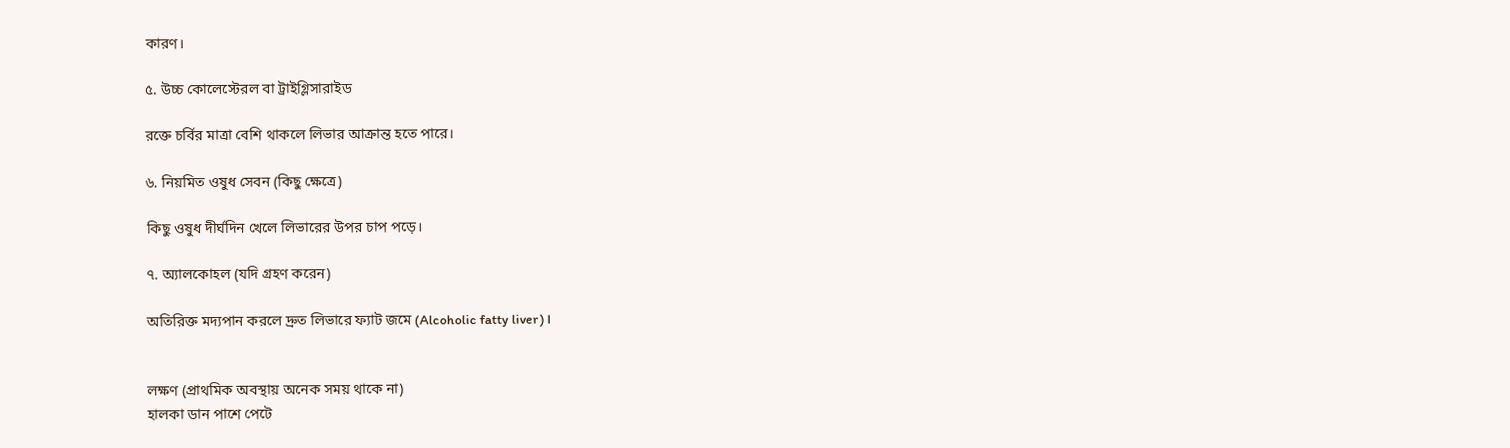কারণ।

৫. উচ্চ কোলেস্টেরল বা ট্রাইগ্লিসারাইড

রক্তে চর্বির মাত্রা বেশি থাকলে লিভার আক্রান্ত হতে পারে।

৬. নিয়মিত ওষুধ সেবন (কিছু ক্ষেত্রে)

কিছু ওষুধ দীর্ঘদিন খেলে লিভারের উপর চাপ পড়ে।

৭. অ্যালকোহল (যদি গ্রহণ করেন)

অতিরিক্ত মদ্যপান করলে দ্রুত লিভারে ফ্যাট জমে (Alcoholic fatty liver)।


লক্ষণ (প্রাথমিক অবস্থায় অনেক সময় থাকে না)
হালকা ডান পাশে পেটে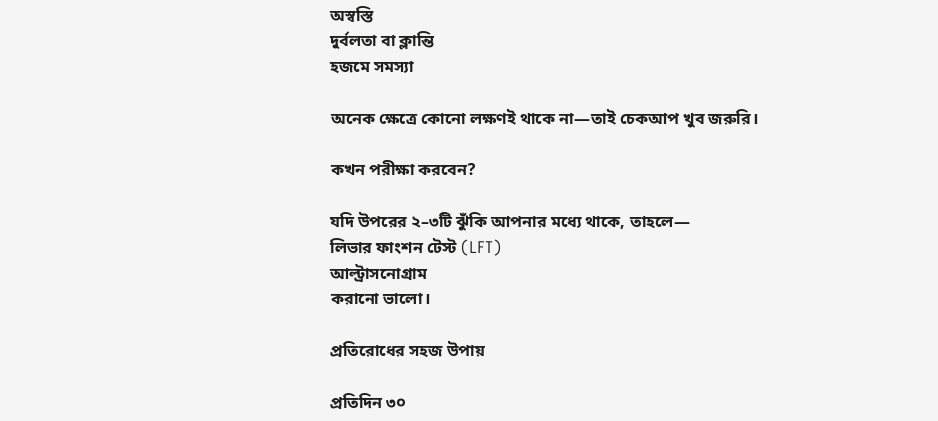অস্বস্তি
দুর্বলতা বা ক্লান্তি
হজমে সমস্যা

অনেক ক্ষেত্রে কোনো লক্ষণই থাকে না—তাই চেকআপ খুব জরুরি।

কখন পরীক্ষা করবেন?

যদি উপরের ২–৩টি ঝুঁকি আপনার মধ্যে থাকে, তাহলে—
লিভার ফাংশন টেস্ট (LFT)
আল্ট্রাসনোগ্রাম
করানো ভালো।

প্রতিরোধের সহজ উপায়

প্রতিদিন ৩০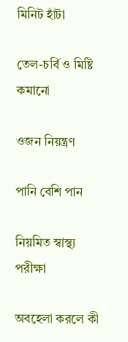মিনিট হাঁটা

তেল-চর্বি ও মিষ্টি কমানো

ওজন নিয়ন্ত্রণ

পানি বেশি পান

নিয়মিত স্বাস্থ্য পরীক্ষা

অবহেলা করলে কী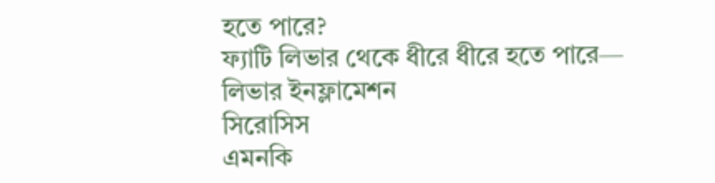হতে পারে?
ফ্যাটি লিভার থেকে ধীরে ধীরে হতে পারে—
লিভার ইনফ্লামেশন
সিরোসিস
এমনকি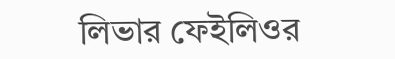লিভার ফেইলিওর